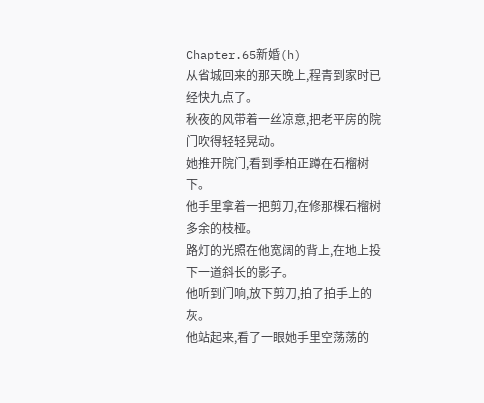Chapter.65新婚(h)
从省城回来的那天晚上,程青到家时已经快九点了。
秋夜的风带着一丝凉意,把老平房的院门吹得轻轻晃动。
她推开院门,看到季柏正蹲在石榴树下。
他手里拿着一把剪刀,在修那棵石榴树多余的枝桠。
路灯的光照在他宽阔的背上,在地上投下一道斜长的影子。
他听到门响,放下剪刀,拍了拍手上的灰。
他站起来,看了一眼她手里空荡荡的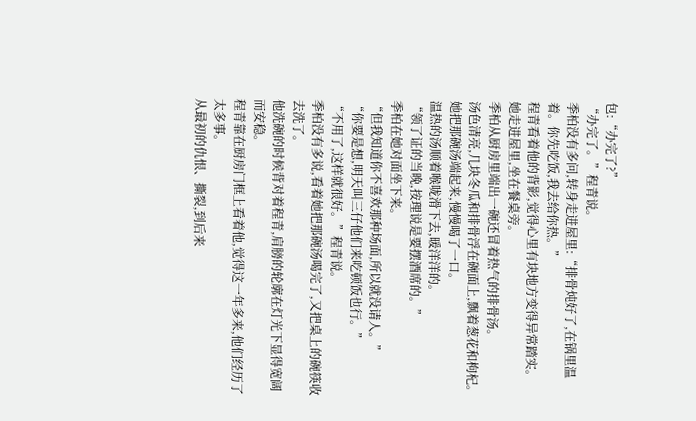包:“办完了?”
“办完了。”程青说。
季柏没有多问,转身走进屋里:“排骨炖好了,在锅里温着。你先吃饭,我去给你热。”
程青看着他的背影,觉得心里有块地方变得异常踏实。
她走进屋里,坐在餐桌旁。
季柏从厨房里端出一碗还冒着热气的排骨汤。
汤色清亮,几块冬瓜和排骨浮在碗面上,飘着葱花和枸杞。
她把那碗汤端起来,慢慢喝了一口。
温热的汤顺着喉咙滑下去,暖洋洋的。
“领了证的当晚,按理说是要摆酒席的。”
季柏在她对面坐下来。
“但我知道你不喜欢那种场面,所以就没请人。”
“你要是想,明天叫三仔他们来吃顿饭也行。”
“不用了,这样就很好。”程青说。
季柏没有多说,看着她把那碗汤喝完了,又把桌上的碗筷收去洗了。
他洗碗的时候背对着程青,肩膀的轮廓在灯光下显得宽阔而安稳。
程青靠在厨房门框上看着他,觉得这一年多来,他们经历了太多事。
从最初的仇恨、撕裂,到后来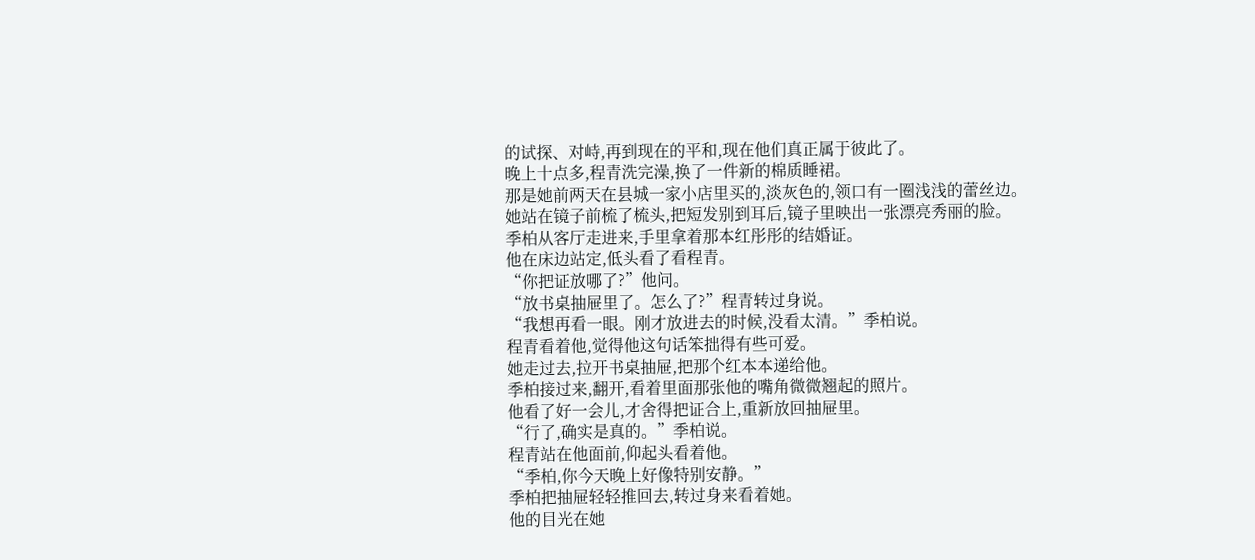的试探、对峙,再到现在的平和,现在他们真正属于彼此了。
晚上十点多,程青洗完澡,换了一件新的棉质睡裙。
那是她前两天在县城一家小店里买的,淡灰色的,领口有一圈浅浅的蕾丝边。
她站在镜子前梳了梳头,把短发别到耳后,镜子里映出一张漂亮秀丽的脸。
季柏从客厅走进来,手里拿着那本红彤彤的结婚证。
他在床边站定,低头看了看程青。
“你把证放哪了?”他问。
“放书桌抽屉里了。怎么了?”程青转过身说。
“我想再看一眼。刚才放进去的时候,没看太清。”季柏说。
程青看着他,觉得他这句话笨拙得有些可爱。
她走过去,拉开书桌抽屉,把那个红本本递给他。
季柏接过来,翻开,看着里面那张他的嘴角微微翘起的照片。
他看了好一会儿,才舍得把证合上,重新放回抽屉里。
“行了,确实是真的。”季柏说。
程青站在他面前,仰起头看着他。
“季柏,你今天晚上好像特别安静。”
季柏把抽屉轻轻推回去,转过身来看着她。
他的目光在她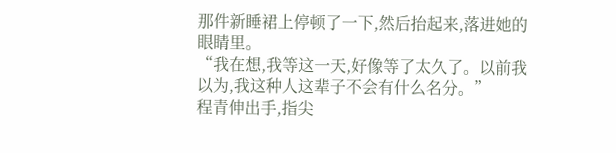那件新睡裙上停顿了一下,然后抬起来,落进她的眼睛里。
“我在想,我等这一天,好像等了太久了。以前我以为,我这种人这辈子不会有什么名分。”
程青伸出手,指尖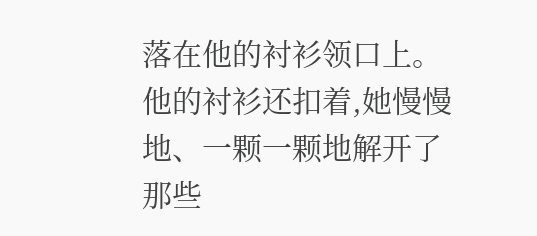落在他的衬衫领口上。
他的衬衫还扣着,她慢慢地、一颗一颗地解开了那些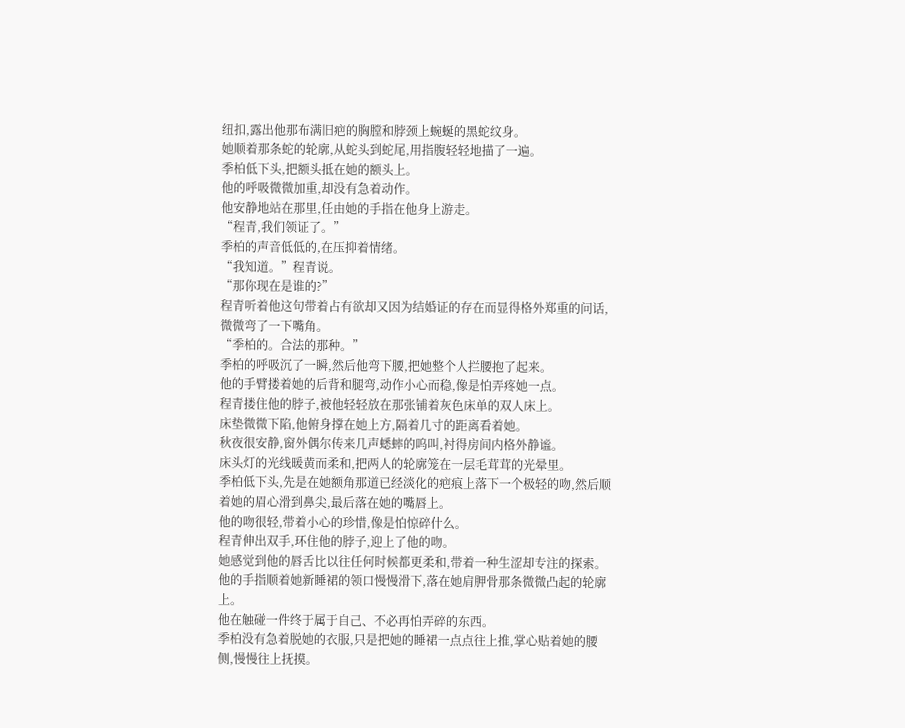纽扣,露出他那布满旧疤的胸膛和脖颈上蜿蜒的黑蛇纹身。
她顺着那条蛇的轮廓,从蛇头到蛇尾,用指腹轻轻地描了一遍。
季柏低下头,把额头抵在她的额头上。
他的呼吸微微加重,却没有急着动作。
他安静地站在那里,任由她的手指在他身上游走。
“程青,我们领证了。”
季柏的声音低低的,在压抑着情绪。
“我知道。”程青说。
“那你现在是谁的?”
程青听着他这句带着占有欲却又因为结婚证的存在而显得格外郑重的问话,微微弯了一下嘴角。
“季柏的。合法的那种。”
季柏的呼吸沉了一瞬,然后他弯下腰,把她整个人拦腰抱了起来。
他的手臂搂着她的后背和腿弯,动作小心而稳,像是怕弄疼她一点。
程青搂住他的脖子,被他轻轻放在那张铺着灰色床单的双人床上。
床垫微微下陷,他俯身撑在她上方,隔着几寸的距离看着她。
秋夜很安静,窗外偶尔传来几声蟋蟀的呜叫,衬得房间内格外静谧。
床头灯的光线暖黄而柔和,把两人的轮廓笼在一层毛茸茸的光晕里。
季柏低下头,先是在她额角那道已经淡化的疤痕上落下一个极轻的吻,然后顺着她的眉心滑到鼻尖,最后落在她的嘴唇上。
他的吻很轻,带着小心的珍惜,像是怕惊碎什么。
程青伸出双手,环住他的脖子,迎上了他的吻。
她感觉到他的唇舌比以往任何时候都更柔和,带着一种生涩却专注的探索。
他的手指顺着她新睡裙的领口慢慢滑下,落在她肩胛骨那条微微凸起的轮廓上。
他在触碰一件终于属于自己、不必再怕弄碎的东西。
季柏没有急着脱她的衣服,只是把她的睡裙一点点往上推,掌心贴着她的腰侧,慢慢往上抚摸。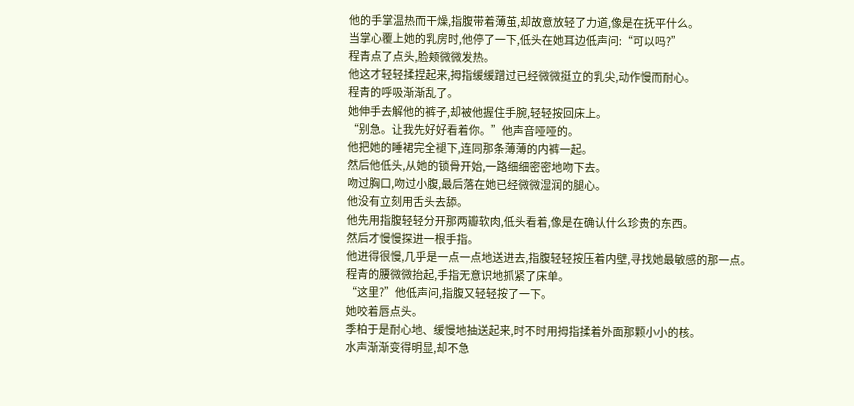他的手掌温热而干燥,指腹带着薄茧,却故意放轻了力道,像是在抚平什么。
当掌心覆上她的乳房时,他停了一下,低头在她耳边低声问:“可以吗?”
程青点了点头,脸颊微微发热。
他这才轻轻揉捏起来,拇指缓缓蹭过已经微微挺立的乳尖,动作慢而耐心。
程青的呼吸渐渐乱了。
她伸手去解他的裤子,却被他握住手腕,轻轻按回床上。
“别急。让我先好好看着你。”他声音哑哑的。
他把她的睡裙完全褪下,连同那条薄薄的内裤一起。
然后他低头,从她的锁骨开始,一路细细密密地吻下去。
吻过胸口,吻过小腹,最后落在她已经微微湿润的腿心。
他没有立刻用舌头去舔。
他先用指腹轻轻分开那两瓣软肉,低头看着,像是在确认什么珍贵的东西。
然后才慢慢探进一根手指。
他进得很慢,几乎是一点一点地送进去,指腹轻轻按压着内壁,寻找她最敏感的那一点。
程青的腰微微抬起,手指无意识地抓紧了床单。
“这里?”他低声问,指腹又轻轻按了一下。
她咬着唇点头。
季柏于是耐心地、缓慢地抽送起来,时不时用拇指揉着外面那颗小小的核。
水声渐渐变得明显,却不急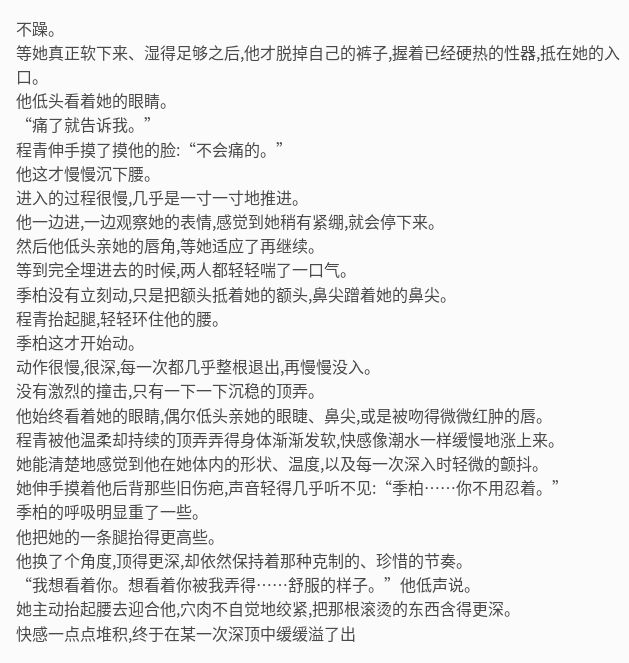不躁。
等她真正软下来、湿得足够之后,他才脱掉自己的裤子,握着已经硬热的性器,抵在她的入口。
他低头看着她的眼睛。
“痛了就告诉我。”
程青伸手摸了摸他的脸:“不会痛的。”
他这才慢慢沉下腰。
进入的过程很慢,几乎是一寸一寸地推进。
他一边进,一边观察她的表情,感觉到她稍有紧绷,就会停下来。
然后他低头亲她的唇角,等她适应了再继续。
等到完全埋进去的时候,两人都轻轻喘了一口气。
季柏没有立刻动,只是把额头抵着她的额头,鼻尖蹭着她的鼻尖。
程青抬起腿,轻轻环住他的腰。
季柏这才开始动。
动作很慢,很深,每一次都几乎整根退出,再慢慢没入。
没有激烈的撞击,只有一下一下沉稳的顶弄。
他始终看着她的眼睛,偶尔低头亲她的眼睫、鼻尖,或是被吻得微微红肿的唇。
程青被他温柔却持续的顶弄弄得身体渐渐发软,快感像潮水一样缓慢地涨上来。
她能清楚地感觉到他在她体内的形状、温度,以及每一次深入时轻微的颤抖。
她伸手摸着他后背那些旧伤疤,声音轻得几乎听不见:“季柏……你不用忍着。”
季柏的呼吸明显重了一些。
他把她的一条腿抬得更高些。
他换了个角度,顶得更深,却依然保持着那种克制的、珍惜的节奏。
“我想看着你。想看着你被我弄得……舒服的样子。”他低声说。
她主动抬起腰去迎合他,穴肉不自觉地绞紧,把那根滚烫的东西含得更深。
快感一点点堆积,终于在某一次深顶中缓缓溢了出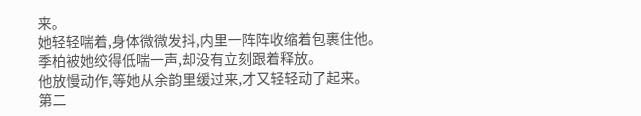来。
她轻轻喘着,身体微微发抖,内里一阵阵收缩着包裹住他。
季柏被她绞得低喘一声,却没有立刻跟着释放。
他放慢动作,等她从余韵里缓过来,才又轻轻动了起来。
第二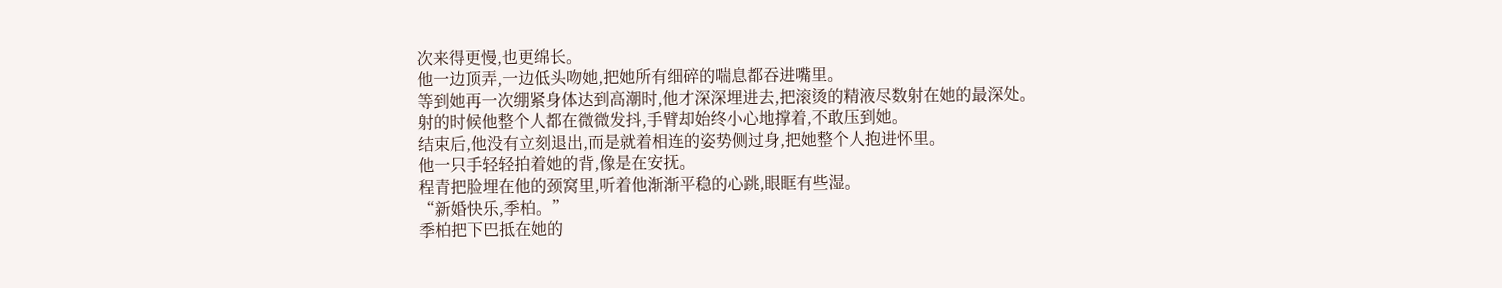次来得更慢,也更绵长。
他一边顶弄,一边低头吻她,把她所有细碎的喘息都吞进嘴里。
等到她再一次绷紧身体达到高潮时,他才深深埋进去,把滚烫的精液尽数射在她的最深处。
射的时候他整个人都在微微发抖,手臂却始终小心地撑着,不敢压到她。
结束后,他没有立刻退出,而是就着相连的姿势侧过身,把她整个人抱进怀里。
他一只手轻轻拍着她的背,像是在安抚。
程青把脸埋在他的颈窝里,听着他渐渐平稳的心跳,眼眶有些湿。
“新婚快乐,季柏。”
季柏把下巴抵在她的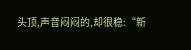头顶,声音闷闷的,却很稳:“新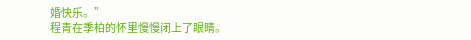婚快乐。”
程青在季柏的怀里慢慢闭上了眼睛。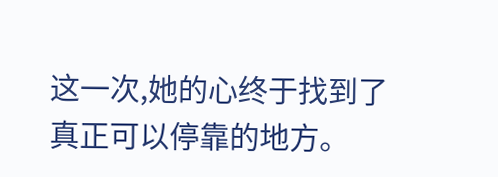这一次,她的心终于找到了真正可以停靠的地方。